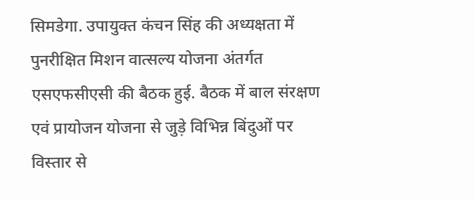सिमडेगा. उपायुक्त कंचन सिंह की अध्यक्षता में पुनरीक्षित मिशन वात्सल्य योजना अंतर्गत एसएफसीएसी की बैठक हुई. बैठक में बाल संरक्षण एवं प्रायोजन योजना से जुड़े विभिन्न बिंदुओं पर विस्तार से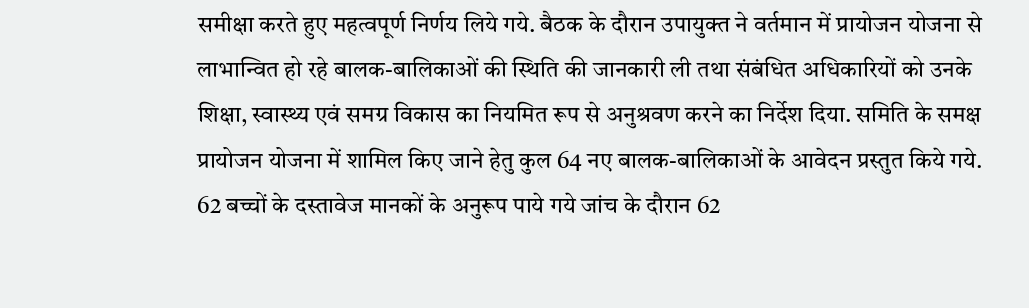समीक्षा करते हुए महत्वपूर्ण निर्णय लिये गये. बैठक के दौरान उपायुक्त ने वर्तमान में प्रायोजन योजना से लाभान्वित हो रहे बालक-बालिकाओं की स्थिति की जानकारी ली तथा संबंधित अधिकारियों को उनके शिक्षा, स्वास्थ्य एवं समग्र विकास का नियमित रूप से अनुश्रवण करने का निर्देश दिया. समिति के समक्ष प्रायोजन योजना में शामिल किए जाने हेतु कुल 64 नए बालक-बालिकाओं के आवेदन प्रस्तुत किये गये. 62 बच्चों के दस्तावेज मानकों के अनुरूप पाये गये जांच के दौरान 62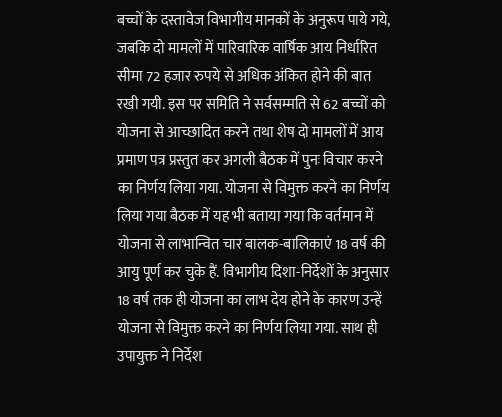बच्चों के दस्तावेज विभागीय मानकों के अनुरूप पाये गये, जबकि दो मामलों में पारिवारिक वार्षिक आय निर्धारित सीमा 72 हजार रुपये से अधिक अंकित होने की बात रखी गयी. इस पर समिति ने सर्वसम्मति से 62 बच्चों को योजना से आच्छादित करने तथा शेष दो मामलों में आय प्रमाण पत्र प्रस्तुत कर अगली बैठक में पुनः विचार करने का निर्णय लिया गया. योजना से विमुक्त करने का निर्णय लिया गया बैठक में यह भी बताया गया कि वर्तमान में योजना से लाभान्वित चार बालक-बालिकाएं 18 वर्ष की आयु पूर्ण कर चुके हैं. विभागीय दिशा-निर्देशों के अनुसार 18 वर्ष तक ही योजना का लाभ देय होने के कारण उन्हें योजना से विमुक्त करने का निर्णय लिया गया. साथ ही उपायुक्त ने निर्देश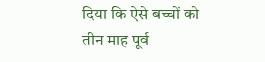दिया कि ऐसे बच्चों को तीन माह पूर्व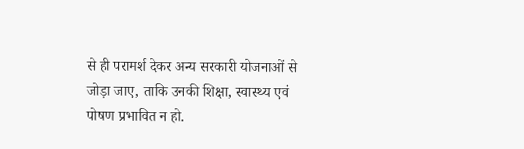से ही परामर्श देकर अन्य सरकारी योजनाओं से जोड़ा जाए, ताकि उनकी शिक्षा, स्वास्थ्य एवं पोषण प्रभावित न हो.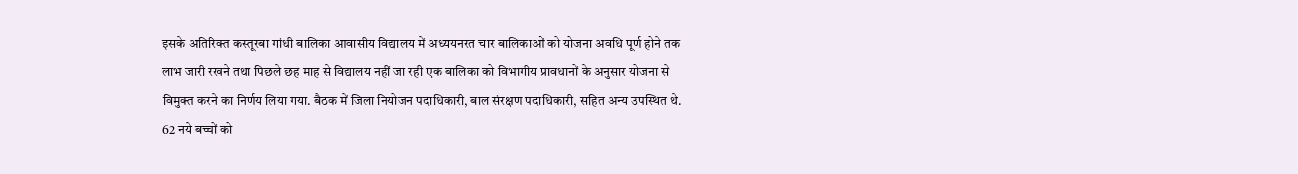इसके अतिरिक्त कस्तूरबा गांधी बालिका आवासीय विद्यालय में अध्ययनरत चार बालिकाओं को योजना अवधि पूर्ण होने तक लाभ जारी रखने तथा पिछले छह माह से विद्यालय नहीं जा रही एक बालिका को विभागीय प्रावधानों के अनुसार योजना से विमुक्त करने का निर्णय लिया गया. बैठक में जिला नियोजन पदाधिकारी, बाल संरक्षण पदाधिकारी, सहित अन्य उपस्थित थे.
62 नये बच्चों को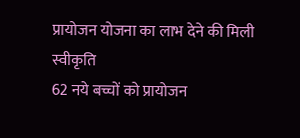प्रायोजन योजना का लाभ देने की मिली स्वीकृति
62 नये बच्चों को प्रायोजन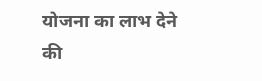योजना का लाभ देने की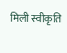मिली स्वीकृति